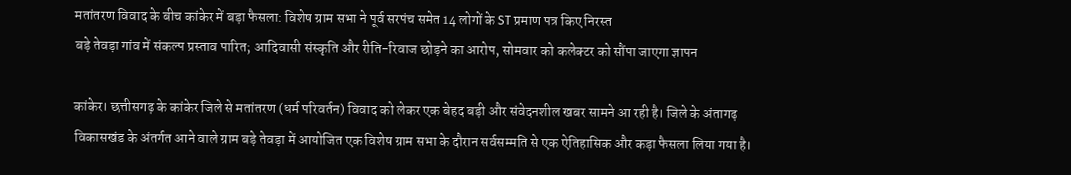मतांतरण विवाद के बीच कांकेर में बड़ा फैसला: विशेष ग्राम सभा ने पूर्व सरपंच समेत 14 लोगों के ST प्रमाण पत्र किए निरस्त
बड़े तेवड़ा गांव में संकल्प प्रस्ताव पारित; आदिवासी संस्कृति और रीति-रिवाज छोड़ने का आरोप, सोमवार को कलेक्टर को सौंपा जाएगा ज्ञापन

कांकेर। छत्तीसगढ़ के कांकेर जिले से मतांतरण (धर्म परिवर्तन) विवाद को लेकर एक बेहद बड़ी और संवेदनशील खबर सामने आ रही है। जिले के अंतागढ़ विकासखंड के अंतर्गत आने वाले ग्राम बड़े तेवड़ा में आयोजित एक विशेष ग्राम सभा के दौरान सर्वसम्मति से एक ऐतिहासिक और कड़ा फैसला लिया गया है।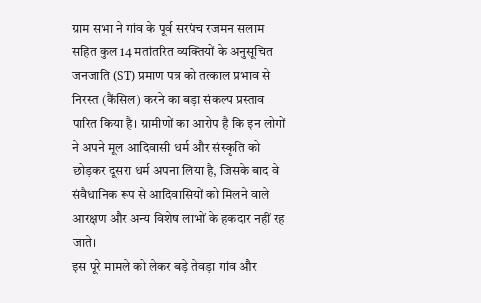ग्राम सभा ने गांव के पूर्व सरपंच रजमन सलाम सहित कुल 14 मतांतरित व्यक्तियों के अनुसूचित जनजाति (ST) प्रमाण पत्र को तत्काल प्रभाव से निरस्त (कैंसिल) करने का बड़ा संकल्प प्रस्ताव पारित किया है। ग्रामीणों का आरोप है कि इन लोगों ने अपने मूल आदिवासी धर्म और संस्कृति को छोड़कर दूसरा धर्म अपना लिया है, जिसके बाद वे संवैधानिक रूप से आदिवासियों को मिलने वाले आरक्षण और अन्य विशेष लाभों के हकदार नहीं रह जाते।
इस पूरे मामले को लेकर बड़े तेवड़ा गांव और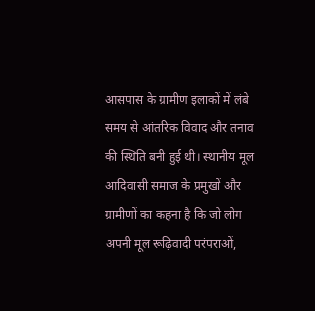आसपास के ग्रामीण इलाकों में लंबे समय से आंतरिक विवाद और तनाव की स्थिति बनी हुई थी। स्थानीय मूल आदिवासी समाज के प्रमुखों और ग्रामीणों का कहना है कि जो लोग अपनी मूल रूढ़िवादी परंपराओं,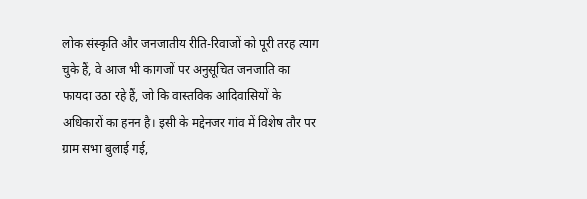लोक संस्कृति और जनजातीय रीति-रिवाजों को पूरी तरह त्याग चुके हैं, वे आज भी कागजों पर अनुसूचित जनजाति का फायदा उठा रहे हैं, जो कि वास्तविक आदिवासियों के अधिकारों का हनन है। इसी के मद्देनजर गांव में विशेष तौर पर ग्राम सभा बुलाई गई,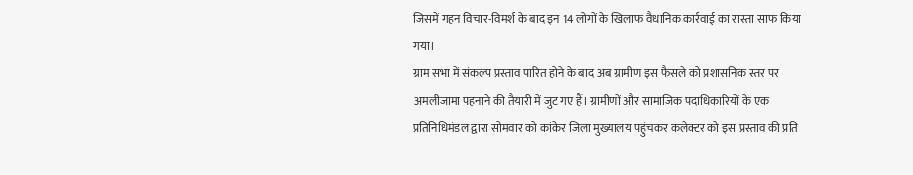जिसमें गहन विचार-विमर्श के बाद इन 14 लोगों के खिलाफ वैधानिक कार्रवाई का रास्ता साफ किया गया।
ग्राम सभा में संकल्प प्रस्ताव पारित होने के बाद अब ग्रामीण इस फैसले को प्रशासनिक स्तर पर अमलीजामा पहनाने की तैयारी में जुट गए हैं। ग्रामीणों और सामाजिक पदाधिकारियों के एक प्रतिनिधिमंडल द्वारा सोमवार को कांकेर जिला मुख्यालय पहुंचकर कलेक्टर को इस प्रस्ताव की प्रति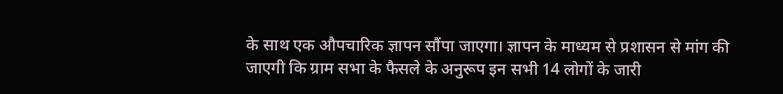के साथ एक औपचारिक ज्ञापन सौंपा जाएगा। ज्ञापन के माध्यम से प्रशासन से मांग की जाएगी कि ग्राम सभा के फैसले के अनुरूप इन सभी 14 लोगों के जारी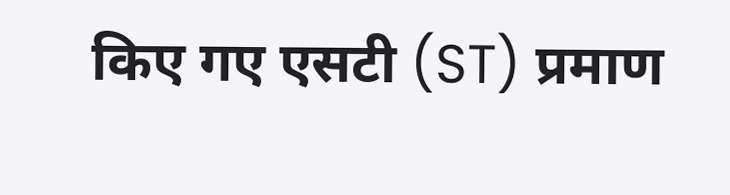किए गए एसटी (ST) प्रमाण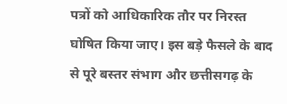पत्रों को आधिकारिक तौर पर निरस्त घोषित किया जाए। इस बड़े फैसले के बाद से पूरे बस्तर संभाग और छत्तीसगढ़ के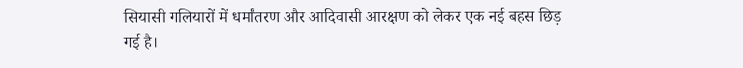सियासी गलियारों में धर्मांतरण और आदिवासी आरक्षण को लेकर एक नई बहस छिड़ गई है।